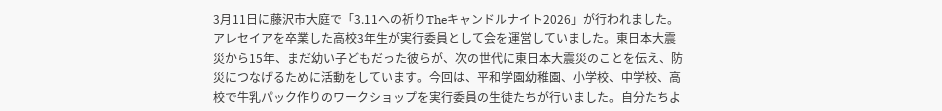3月11日に藤沢市大庭で「3.11への祈りTheキャンドルナイト2026」が行われました。アレセイアを卒業した高校3年生が実行委員として会を運営していました。東日本大震災から15年、まだ幼い子どもだった彼らが、次の世代に東日本大震災のことを伝え、防災につなげるために活動をしています。今回は、平和学園幼稚園、小学校、中学校、高校で牛乳パック作りのワークショップを実行委員の生徒たちが行いました。自分たちよ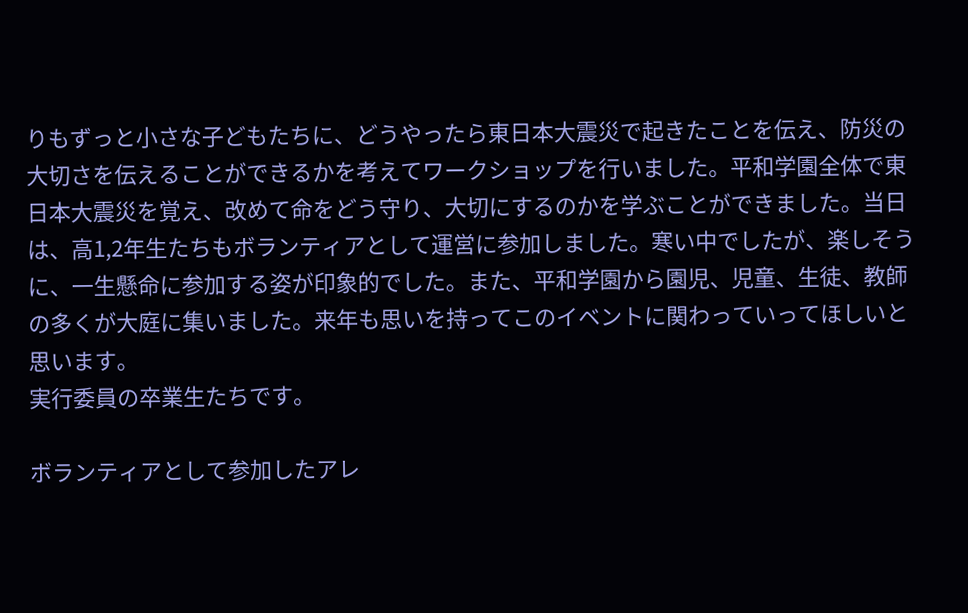りもずっと小さな子どもたちに、どうやったら東日本大震災で起きたことを伝え、防災の大切さを伝えることができるかを考えてワークショップを行いました。平和学園全体で東日本大震災を覚え、改めて命をどう守り、大切にするのかを学ぶことができました。当日は、高1,2年生たちもボランティアとして運営に参加しました。寒い中でしたが、楽しそうに、一生懸命に参加する姿が印象的でした。また、平和学園から園児、児童、生徒、教師の多くが大庭に集いました。来年も思いを持ってこのイベントに関わっていってほしいと思います。
実行委員の卒業生たちです。

ボランティアとして参加したアレ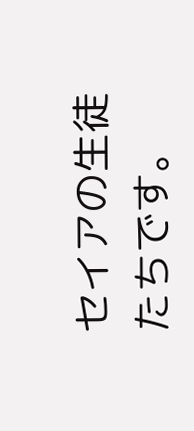セイアの生徒たちです。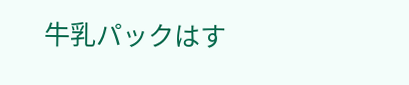牛乳パックはす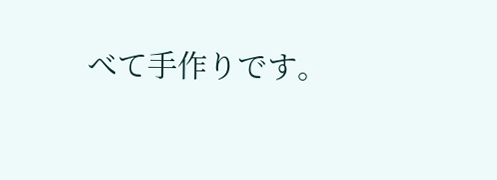べて手作りです。